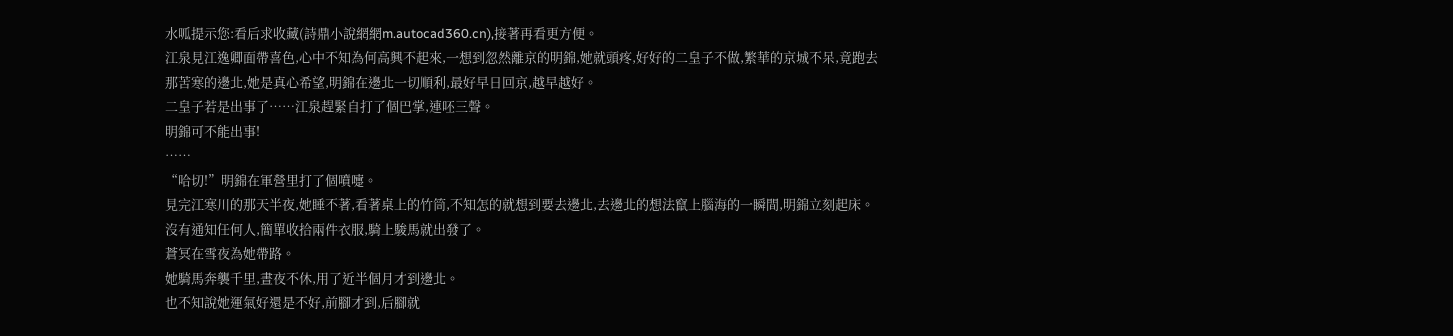水呱提示您:看后求收藏(詩鼎小說網網m.autocad360.cn),接著再看更方便。
江泉見江逸卿面帶喜色,心中不知為何高興不起來,一想到忽然離京的明錦,她就頭疼,好好的二皇子不做,繁華的京城不呆,竟跑去那苦寒的邊北,她是真心希望,明錦在邊北一切順利,最好早日回京,越早越好。
二皇子若是出事了……江泉趕緊自打了個巴掌,連呸三聲。
明錦可不能出事!
……
“哈切!”明錦在軍營里打了個噴嚏。
見完江寒川的那天半夜,她睡不著,看著桌上的竹筒,不知怎的就想到要去邊北,去邊北的想法竄上腦海的一瞬間,明錦立刻起床。
沒有通知任何人,簡單收拾兩件衣服,騎上駿馬就出發了。
蒼冥在雪夜為她帶路。
她騎馬奔襲千里,晝夜不休,用了近半個月才到邊北。
也不知說她運氣好還是不好,前腳才到,后腳就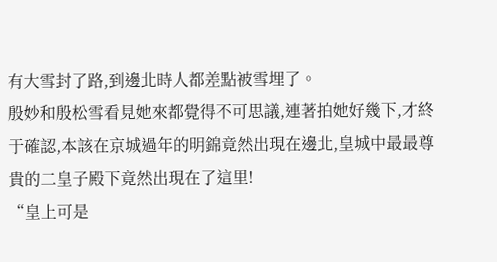有大雪封了路,到邊北時人都差點被雪埋了。
殷妙和殷松雪看見她來都覺得不可思議,連著拍她好幾下,才終于確認,本該在京城過年的明錦竟然出現在邊北,皇城中最最尊貴的二皇子殿下竟然出現在了這里!
“皇上可是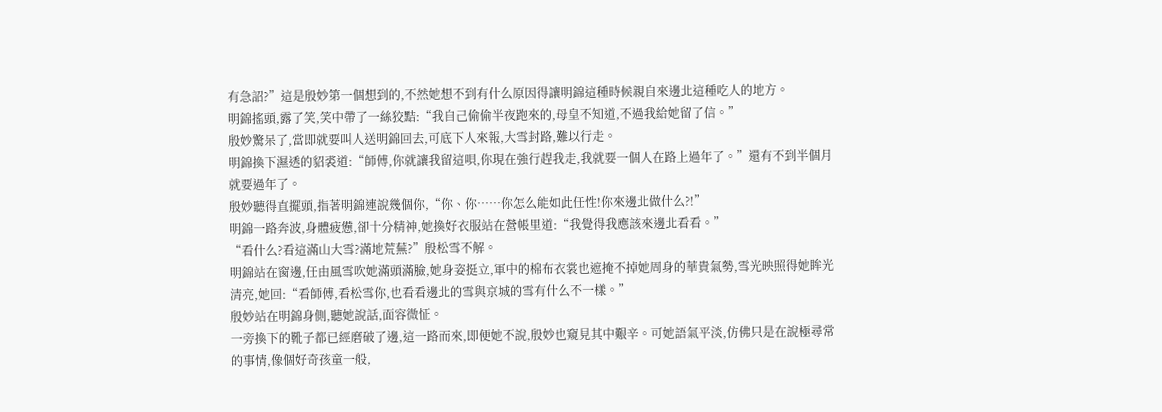有急詔?”這是殷妙第一個想到的,不然她想不到有什么原因得讓明錦這種時候親自來邊北這種吃人的地方。
明錦搖頭,露了笑,笑中帶了一絲狡黠:“我自己偷偷半夜跑來的,母皇不知道,不過我給她留了信。”
殷妙驚呆了,當即就要叫人送明錦回去,可底下人來報,大雪封路,難以行走。
明錦換下濕透的貂裘道:“師傅,你就讓我留這唄,你現在強行趕我走,我就要一個人在路上過年了。”還有不到半個月就要過年了。
殷妙聽得直擺頭,指著明錦連說幾個你,“你、你……你怎么能如此任性!你來邊北做什么?!”
明錦一路奔波,身體疲憊,卻十分精神,她換好衣服站在營帳里道:“我覺得我應該來邊北看看。”
“看什么?看這滿山大雪?滿地荒蕪?”殷松雪不解。
明錦站在窗邊,任由風雪吹她滿頭滿臉,她身姿挺立,軍中的棉布衣裳也遮掩不掉她周身的華貴氣勢,雪光映照得她眸光清亮,她回:“看師傅,看松雪你,也看看邊北的雪與京城的雪有什么不一樣。”
殷妙站在明錦身側,聽她說話,面容微怔。
一旁換下的靴子都已經磨破了邊,這一路而來,即便她不說,殷妙也窺見其中艱辛。可她語氣平淡,仿佛只是在說極尋常的事情,像個好奇孩童一般,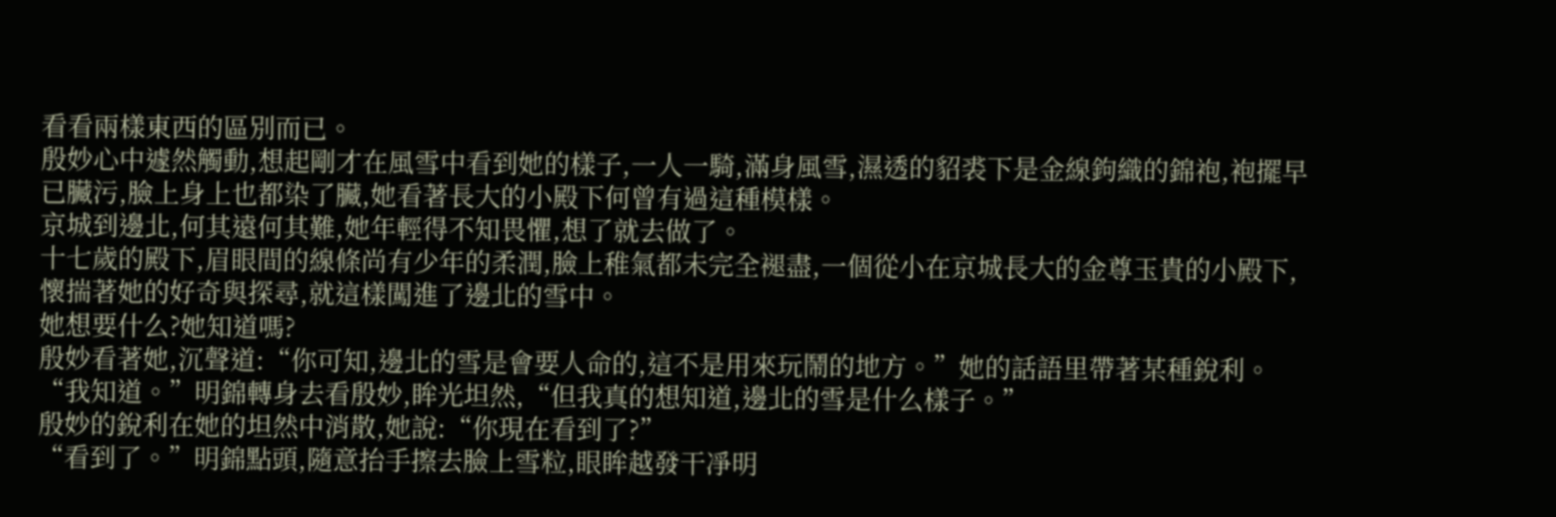看看兩樣東西的區別而已。
殷妙心中遽然觸動,想起剛才在風雪中看到她的樣子,一人一騎,滿身風雪,濕透的貂裘下是金線鉤織的錦袍,袍擺早已臟污,臉上身上也都染了臟,她看著長大的小殿下何曾有過這種模樣。
京城到邊北,何其遠何其難,她年輕得不知畏懼,想了就去做了。
十七歲的殿下,眉眼間的線條尚有少年的柔潤,臉上稚氣都未完全褪盡,一個從小在京城長大的金尊玉貴的小殿下,懷揣著她的好奇與探尋,就這樣闖進了邊北的雪中。
她想要什么?她知道嗎?
殷妙看著她,沉聲道:“你可知,邊北的雪是會要人命的,這不是用來玩鬧的地方。”她的話語里帶著某種銳利。
“我知道。”明錦轉身去看殷妙,眸光坦然,“但我真的想知道,邊北的雪是什么樣子。”
殷妙的銳利在她的坦然中消散,她說:“你現在看到了?”
“看到了。”明錦點頭,隨意抬手擦去臉上雪粒,眼眸越發干凈明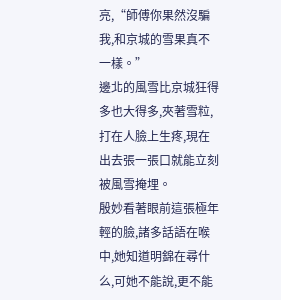亮,“師傅你果然沒騙我,和京城的雪果真不一樣。”
邊北的風雪比京城狂得多也大得多,夾著雪粒,打在人臉上生疼,現在出去張一張口就能立刻被風雪掩埋。
殷妙看著眼前這張極年輕的臉,諸多話語在喉中,她知道明錦在尋什么,可她不能說,更不能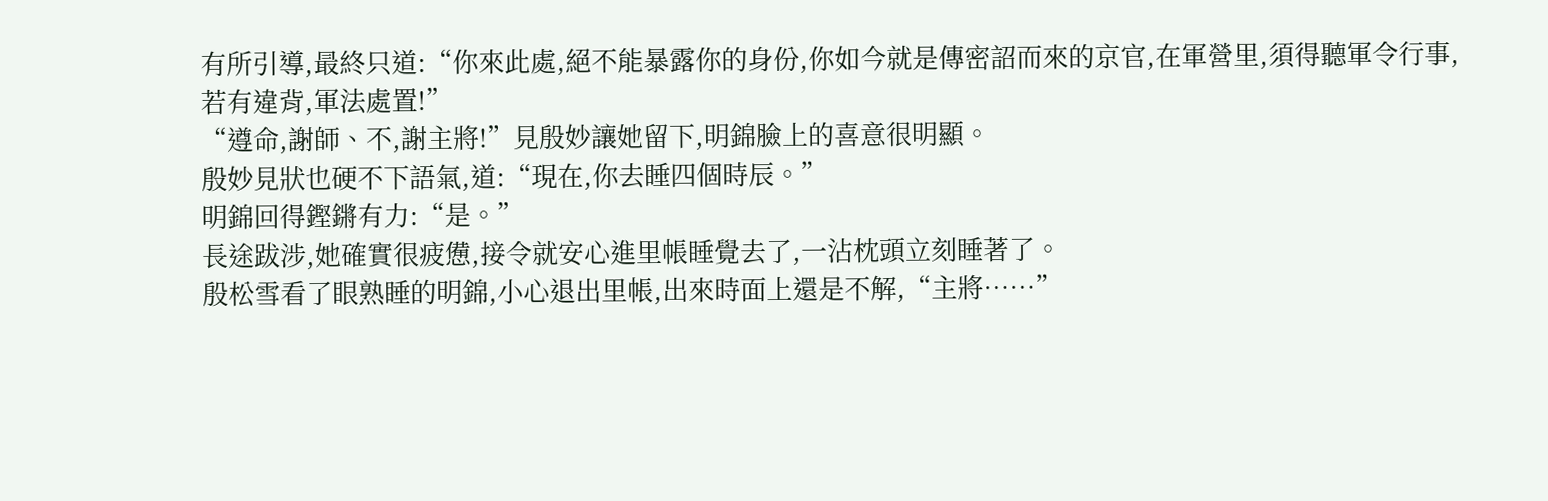有所引導,最終只道:“你來此處,絕不能暴露你的身份,你如今就是傳密詔而來的京官,在軍營里,須得聽軍令行事,若有違背,軍法處置!”
“遵命,謝師、不,謝主將!”見殷妙讓她留下,明錦臉上的喜意很明顯。
殷妙見狀也硬不下語氣,道:“現在,你去睡四個時辰。”
明錦回得鏗鏘有力:“是。”
長途跋涉,她確實很疲憊,接令就安心進里帳睡覺去了,一沾枕頭立刻睡著了。
殷松雪看了眼熟睡的明錦,小心退出里帳,出來時面上還是不解,“主將……”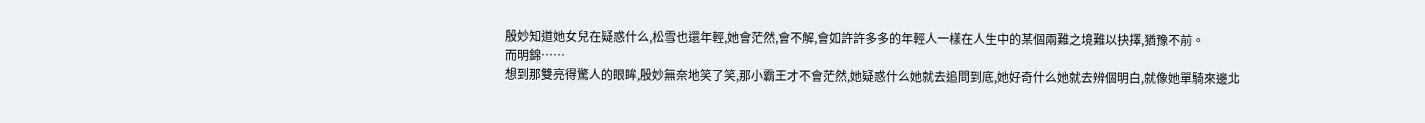殷妙知道她女兒在疑惑什么,松雪也還年輕,她會茫然,會不解,會如許許多多的年輕人一樣在人生中的某個兩難之境難以抉擇,猶豫不前。
而明錦……
想到那雙亮得驚人的眼眸,殷妙無奈地笑了笑,那小霸王才不會茫然,她疑惑什么她就去追問到底,她好奇什么她就去辨個明白,就像她單騎來邊北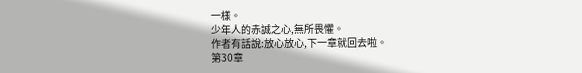一樣。
少年人的赤誠之心,無所畏懼。
作者有話說:放心放心,下一章就回去啦。
第30章